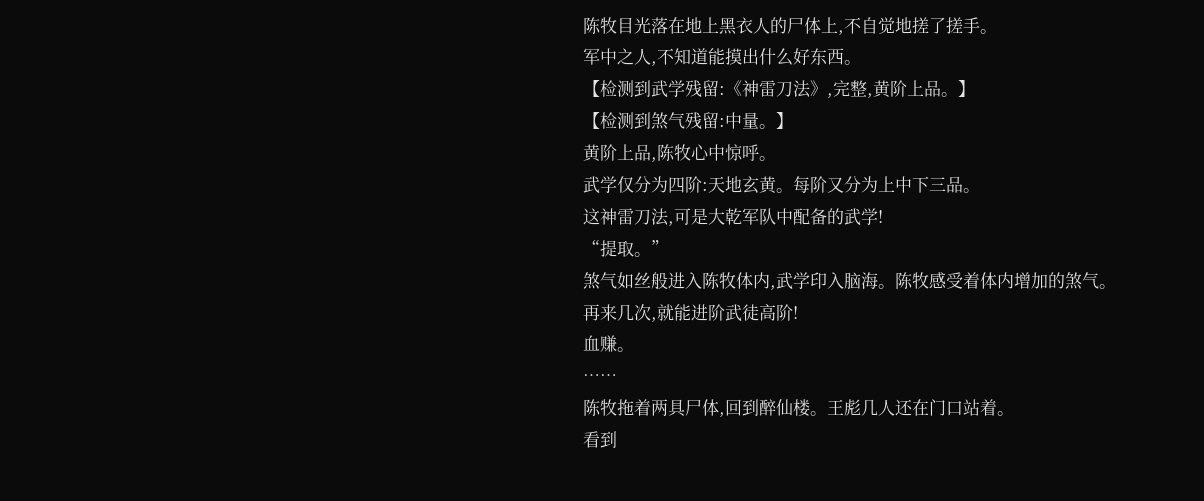陈牧目光落在地上黑衣人的尸体上,不自觉地搓了搓手。
军中之人,不知道能摸出什么好东西。
【检测到武学残留:《神雷刀法》,完整,黄阶上品。】
【检测到煞气残留:中量。】
黄阶上品,陈牧心中惊呼。
武学仅分为四阶:天地玄黄。每阶又分为上中下三品。
这神雷刀法,可是大乾军队中配备的武学!
“提取。”
煞气如丝般进入陈牧体内,武学印入脑海。陈牧感受着体内增加的煞气。
再来几次,就能进阶武徒高阶!
血赚。
……
陈牧拖着两具尸体,回到醉仙楼。王彪几人还在门口站着。
看到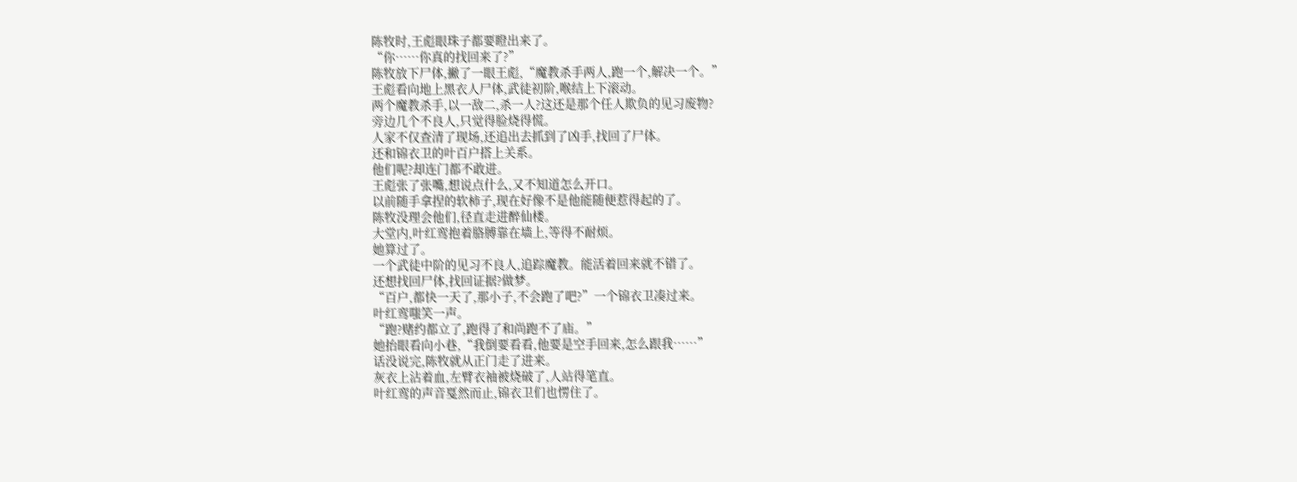陈牧时,王彪眼珠子都要瞪出来了。
“你……你真的找回来了?”
陈牧放下尸体,撇了一眼王彪,“魔教杀手两人,跑一个,解决一个。”
王彪看向地上黑衣人尸体,武徒初阶,喉结上下滚动。
两个魔教杀手,以一敌二,杀一人?这还是那个任人欺负的见习废物?
旁边几个不良人,只觉得脸烧得慌。
人家不仅查清了现场,还追出去抓到了凶手,找回了尸体。
还和锦衣卫的叶百户搭上关系。
他们呢?却连门都不敢进。
王彪张了张嘴,想说点什么,又不知道怎么开口。
以前随手拿捏的软柿子,现在好像不是他能随便惹得起的了。
陈牧没理会他们,径直走进醉仙楼。
大堂内,叶红鸾抱着胳膊靠在墙上,等得不耐烦。
她算过了。
一个武徒中阶的见习不良人,追踪魔教。能活着回来就不错了。
还想找回尸体,找回证据?做梦。
“百户,都快一天了,那小子,不会跑了吧?”一个锦衣卫凑过来。
叶红鸾嗤笑一声。
“跑?赌约都立了,跑得了和尚跑不了庙。”
她抬眼看向小巷,“我倒要看看,他要是空手回来,怎么跟我……”
话没说完,陈牧就从正门走了进来。
灰衣上沾着血,左臂衣袖被烧破了,人站得笔直。
叶红鸾的声音戛然而止,锦衣卫们也愣住了。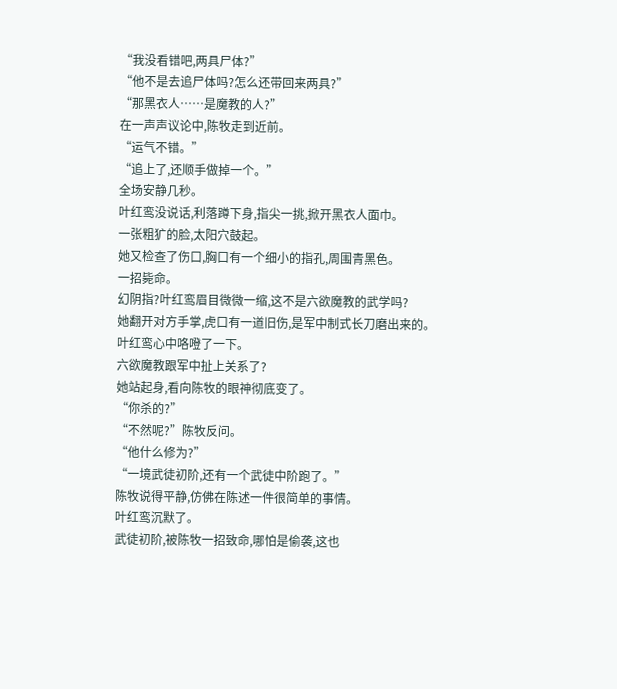“我没看错吧,两具尸体?”
“他不是去追尸体吗?怎么还带回来两具?”
“那黑衣人……是魔教的人?”
在一声声议论中,陈牧走到近前。
“运气不错。”
“追上了,还顺手做掉一个。”
全场安静几秒。
叶红鸾没说话,利落蹲下身,指尖一挑,掀开黑衣人面巾。
一张粗犷的脸,太阳穴鼓起。
她又检查了伤口,胸口有一个细小的指孔,周围青黑色。
一招毙命。
幻阴指?叶红鸾眉目微微一缩,这不是六欲魔教的武学吗?
她翻开对方手掌,虎口有一道旧伤,是军中制式长刀磨出来的。
叶红鸾心中咯噔了一下。
六欲魔教跟军中扯上关系了?
她站起身,看向陈牧的眼神彻底变了。
“你杀的?”
“不然呢?”陈牧反问。
“他什么修为?”
“一境武徒初阶,还有一个武徒中阶跑了。”
陈牧说得平静,仿佛在陈述一件很简单的事情。
叶红鸾沉默了。
武徒初阶,被陈牧一招致命,哪怕是偷袭,这也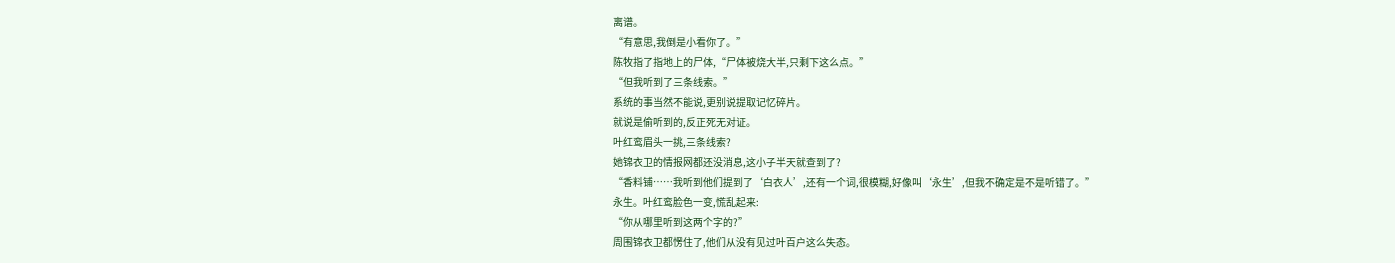离谱。
“有意思,我倒是小看你了。”
陈牧指了指地上的尸体,“尸体被烧大半,只剩下这么点。”
“但我听到了三条线索。”
系统的事当然不能说,更别说提取记忆碎片。
就说是偷听到的,反正死无对证。
叶红鸾眉头一挑,三条线索?
她锦衣卫的情报网都还没消息,这小子半天就查到了?
“香料铺……我听到他们提到了‘白衣人’,还有一个词,很模糊,好像叫‘永生’,但我不确定是不是听错了。”
永生。叶红鸾脸色一变,慌乱起来:
“你从哪里听到这两个字的?”
周围锦衣卫都愣住了,他们从没有见过叶百户这么失态。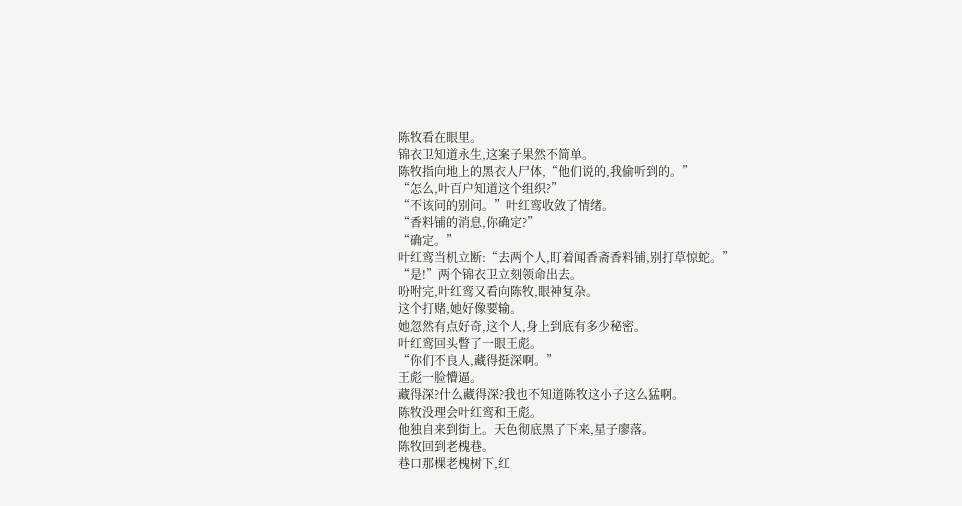陈牧看在眼里。
锦衣卫知道永生,这案子果然不简单。
陈牧指向地上的黑衣人尸体,“他们说的,我偷听到的。”
“怎么,叶百户知道这个组织?”
“不该问的别问。”叶红鸾收敛了情绪。
“香料铺的消息,你确定?”
“确定。”
叶红鸾当机立断:“去两个人,盯着闻香斋香料铺,别打草惊蛇。”
“是!”两个锦衣卫立刻领命出去。
吩咐完,叶红鸾又看向陈牧,眼神复杂。
这个打赌,她好像要输。
她忽然有点好奇,这个人,身上到底有多少秘密。
叶红鸾回头瞥了一眼王彪。
“你们不良人,藏得挺深啊。”
王彪一脸懵逼。
藏得深?什么藏得深?我也不知道陈牧这小子这么猛啊。
陈牧没理会叶红鸾和王彪。
他独自来到街上。天色彻底黑了下来,星子廖落。
陈牧回到老槐巷。
巷口那棵老槐树下,红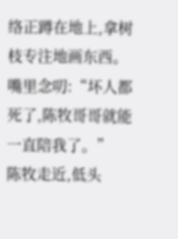络正蹲在地上,拿树枝专注地画东西。
嘴里念叨:“坏人都死了,陈牧哥哥就能一直陪我了。”
陈牧走近,低头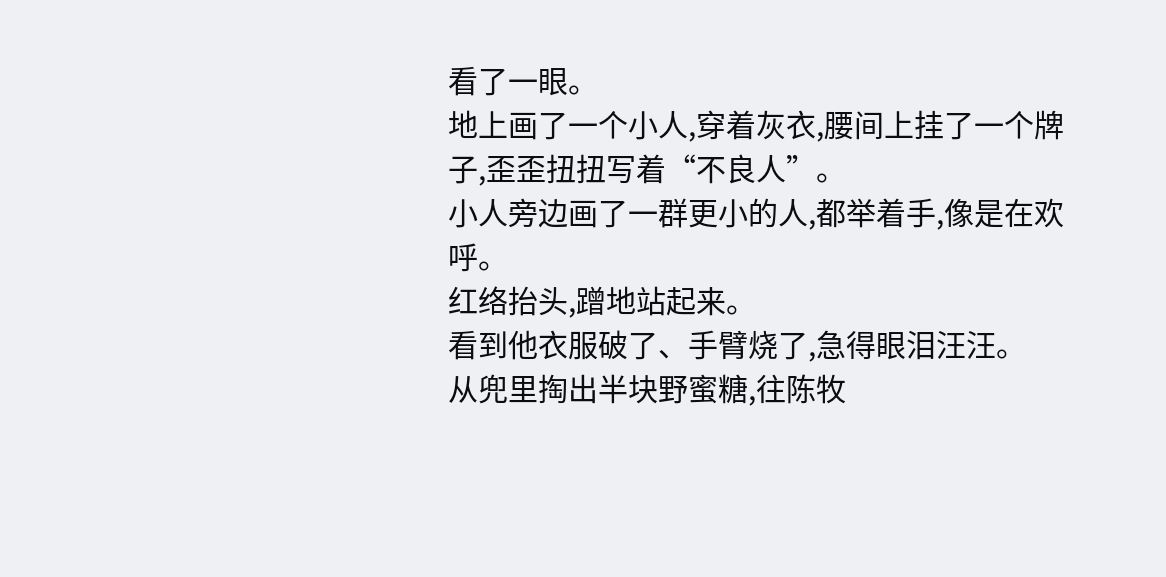看了一眼。
地上画了一个小人,穿着灰衣,腰间上挂了一个牌子,歪歪扭扭写着“不良人”。
小人旁边画了一群更小的人,都举着手,像是在欢呼。
红络抬头,蹭地站起来。
看到他衣服破了、手臂烧了,急得眼泪汪汪。
从兜里掏出半块野蜜糖,往陈牧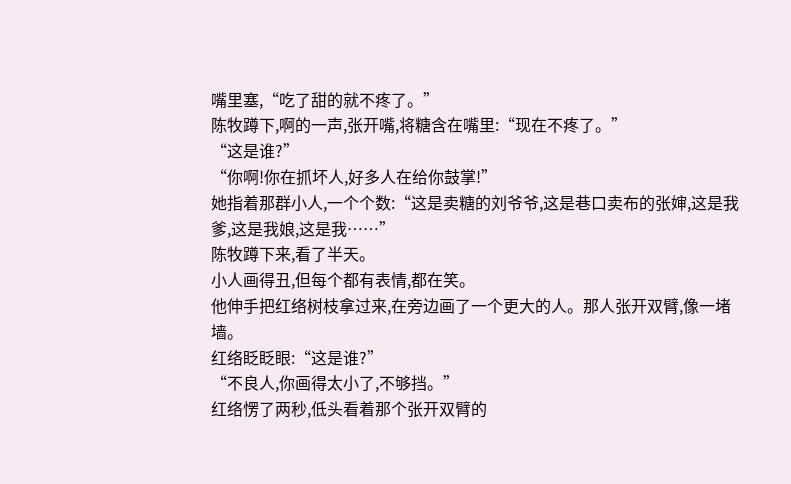嘴里塞,“吃了甜的就不疼了。”
陈牧蹲下,啊的一声,张开嘴,将糖含在嘴里:“现在不疼了。”
“这是谁?”
“你啊!你在抓坏人,好多人在给你鼓掌!”
她指着那群小人,一个个数:“这是卖糖的刘爷爷,这是巷口卖布的张婶,这是我爹,这是我娘,这是我……”
陈牧蹲下来,看了半天。
小人画得丑,但每个都有表情,都在笑。
他伸手把红络树枝拿过来,在旁边画了一个更大的人。那人张开双臂,像一堵墙。
红络眨眨眼:“这是谁?”
“不良人,你画得太小了,不够挡。”
红络愣了两秒,低头看着那个张开双臂的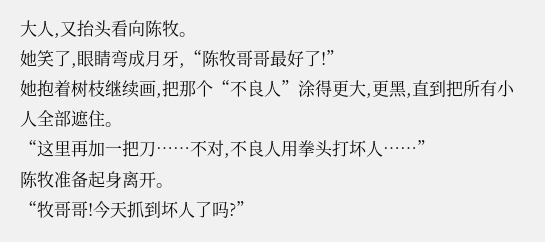大人,又抬头看向陈牧。
她笑了,眼睛弯成月牙,“陈牧哥哥最好了!”
她抱着树枝继续画,把那个“不良人”涂得更大,更黑,直到把所有小人全部遮住。
“这里再加一把刀……不对,不良人用拳头打坏人……”
陈牧准备起身离开。
“牧哥哥!今天抓到坏人了吗?”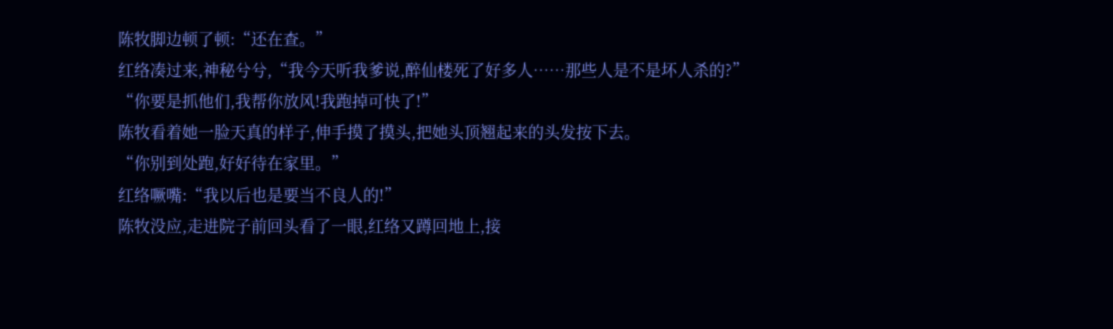陈牧脚边顿了顿:“还在查。”
红络凑过来,神秘兮兮,“我今天听我爹说,醉仙楼死了好多人……那些人是不是坏人杀的?”
“你要是抓他们,我帮你放风!我跑掉可快了!”
陈牧看着她一脸天真的样子,伸手摸了摸头,把她头顶翘起来的头发按下去。
“你别到处跑,好好待在家里。”
红络噘嘴:“我以后也是要当不良人的!”
陈牧没应,走进院子前回头看了一眼,红络又蹲回地上,接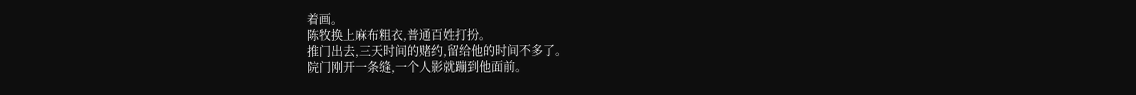着画。
陈牧换上麻布粗衣,普通百姓打扮。
推门出去,三天时间的赌约,留给他的时间不多了。
院门刚开一条缝,一个人影就蹦到他面前。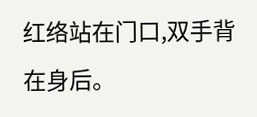红络站在门口,双手背在身后。